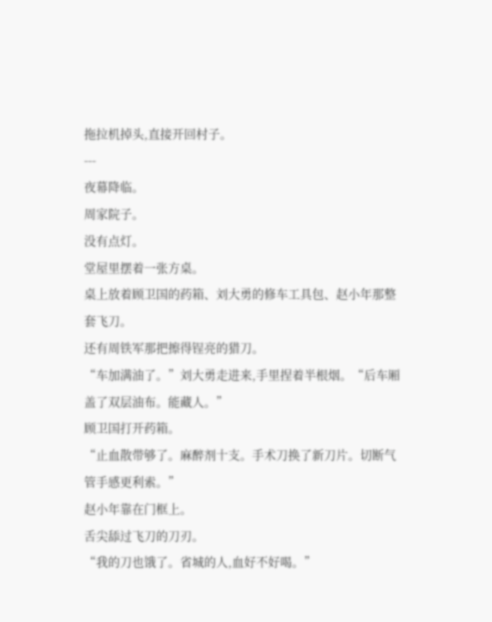拖拉机掉头,直接开回村子。
---
夜幕降临。
周家院子。
没有点灯。
堂屋里摆着一张方桌。
桌上放着顾卫国的药箱、刘大勇的修车工具包、赵小年那整套飞刀。
还有周铁军那把擦得锃亮的猎刀。
“车加满油了。”刘大勇走进来,手里捏着半根烟。“后车厢盖了双层油布。能藏人。”
顾卫国打开药箱。
“止血散带够了。麻醉剂十支。手术刀换了新刀片。切断气管手感更利索。”
赵小年靠在门框上。
舌尖舔过飞刀的刀刃。
“我的刀也饿了。省城的人,血好不好喝。”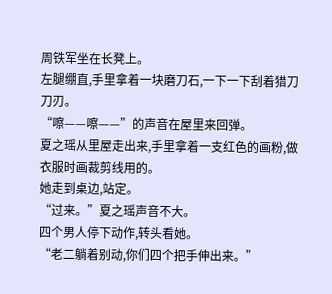周铁军坐在长凳上。
左腿绷直,手里拿着一块磨刀石,一下一下刮着猎刀刀刃。
“嚓——嚓——”的声音在屋里来回弹。
夏之瑶从里屋走出来,手里拿着一支红色的画粉,做衣服时画裁剪线用的。
她走到桌边,站定。
“过来。”夏之瑶声音不大。
四个男人停下动作,转头看她。
“老二躺着别动,你们四个把手伸出来。”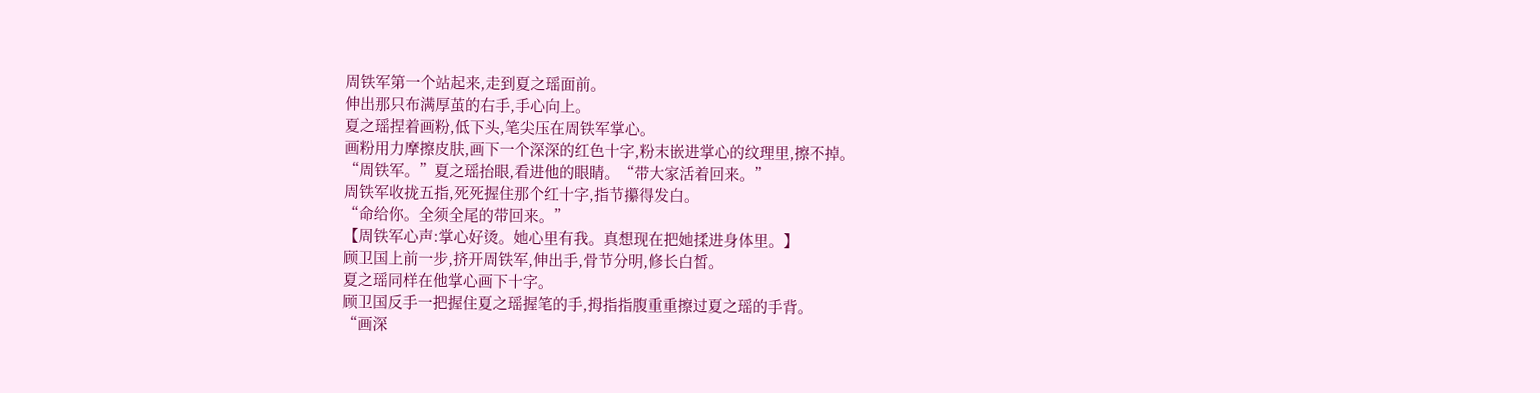周铁军第一个站起来,走到夏之瑶面前。
伸出那只布满厚茧的右手,手心向上。
夏之瑶捏着画粉,低下头,笔尖压在周铁军掌心。
画粉用力摩擦皮肤,画下一个深深的红色十字,粉末嵌进掌心的纹理里,擦不掉。
“周铁军。”夏之瑶抬眼,看进他的眼睛。“带大家活着回来。”
周铁军收拢五指,死死握住那个红十字,指节攥得发白。
“命给你。全须全尾的带回来。”
【周铁军心声:掌心好烫。她心里有我。真想现在把她揉进身体里。】
顾卫国上前一步,挤开周铁军,伸出手,骨节分明,修长白皙。
夏之瑶同样在他掌心画下十字。
顾卫国反手一把握住夏之瑶握笔的手,拇指指腹重重擦过夏之瑶的手背。
“画深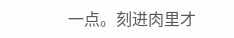一点。刻进肉里才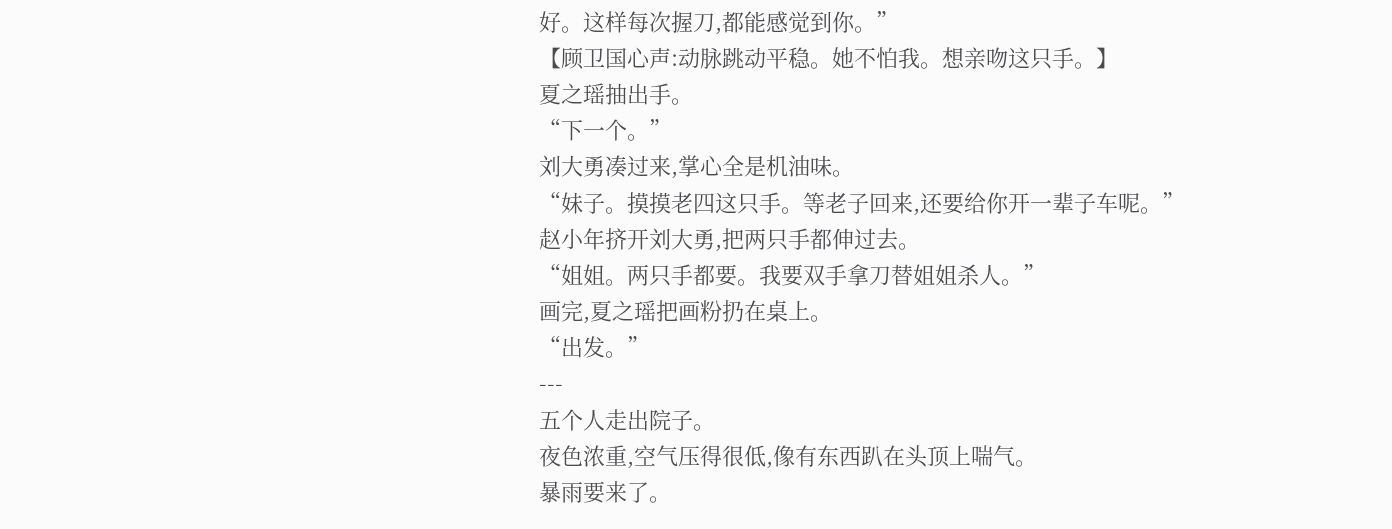好。这样每次握刀,都能感觉到你。”
【顾卫国心声:动脉跳动平稳。她不怕我。想亲吻这只手。】
夏之瑶抽出手。
“下一个。”
刘大勇凑过来,掌心全是机油味。
“妹子。摸摸老四这只手。等老子回来,还要给你开一辈子车呢。”
赵小年挤开刘大勇,把两只手都伸过去。
“姐姐。两只手都要。我要双手拿刀替姐姐杀人。”
画完,夏之瑶把画粉扔在桌上。
“出发。”
---
五个人走出院子。
夜色浓重,空气压得很低,像有东西趴在头顶上喘气。
暴雨要来了。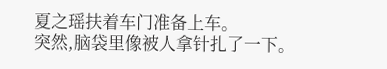夏之瑶扶着车门准备上车。
突然,脑袋里像被人拿针扎了一下。